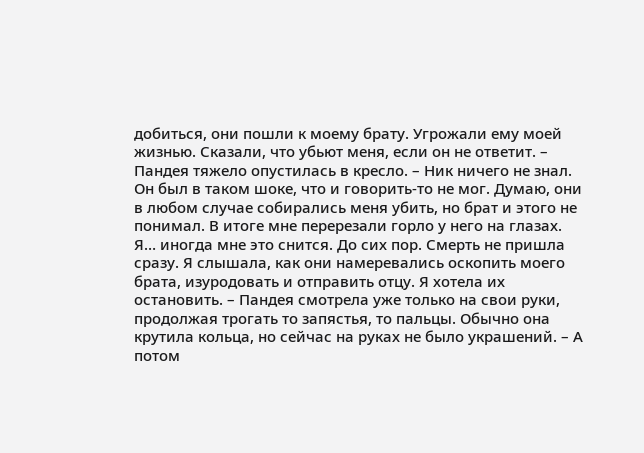добиться, они пошли к моему брату. Угрожали ему моей жизнью. Сказали, что убьют меня, если он не ответит. – Пандея тяжело опустилась в кресло. – Ник ничего не знал. Он был в таком шоке, что и говорить-то не мог. Думаю, они в любом случае собирались меня убить, но брат и этого не понимал. В итоге мне перерезали горло у него на глазах. Я… иногда мне это снится. До сих пор. Смерть не пришла сразу. Я слышала, как они намеревались оскопить моего брата, изуродовать и отправить отцу. Я хотела их остановить. – Пандея смотрела уже только на свои руки, продолжая трогать то запястья, то пальцы. Обычно она крутила кольца, но сейчас на руках не было украшений. – А потом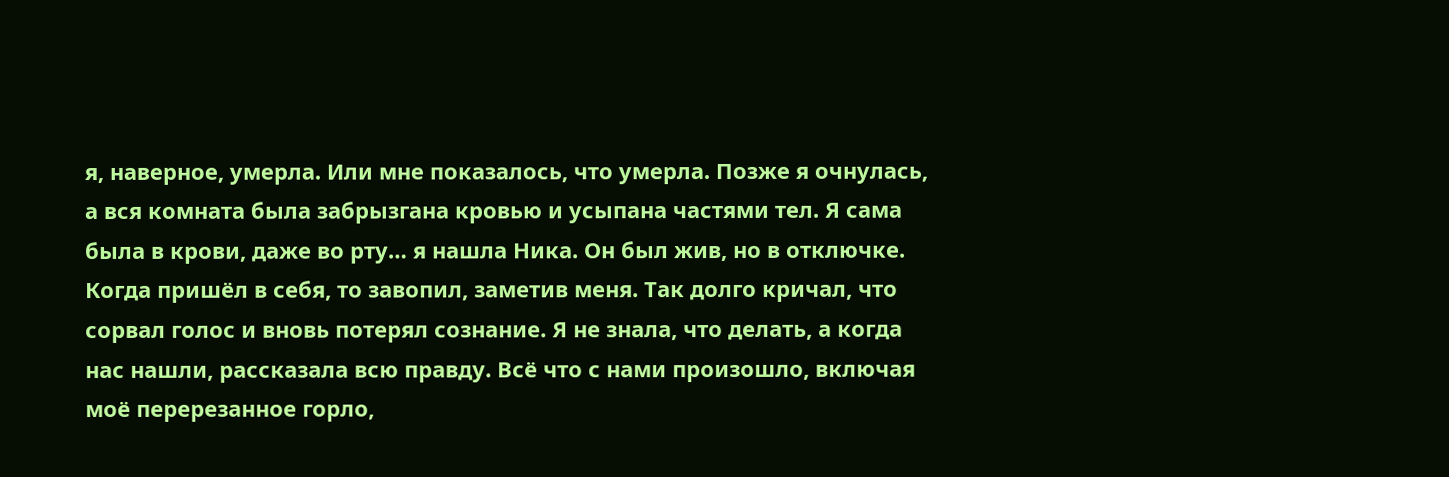я, наверное, умерла. Или мне показалось, что умерла. Позже я очнулась, а вся комната была забрызгана кровью и усыпана частями тел. Я сама была в крови, даже во рту… я нашла Ника. Он был жив, но в отключке. Когда пришёл в себя, то завопил, заметив меня. Так долго кричал, что сорвал голос и вновь потерял сознание. Я не знала, что делать, а когда нас нашли, рассказала всю правду. Всё что с нами произошло, включая моё перерезанное горло,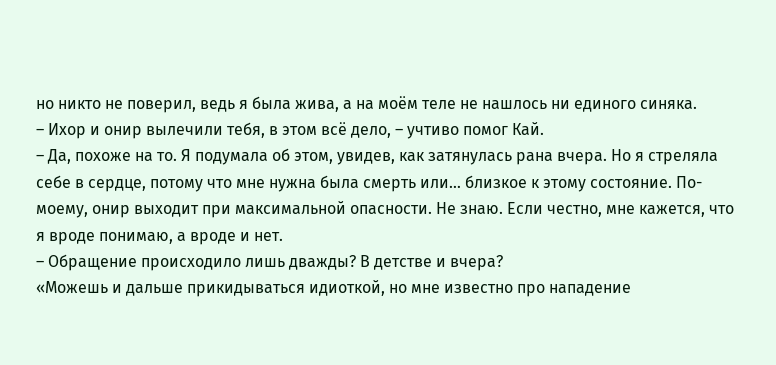но никто не поверил, ведь я была жива, а на моём теле не нашлось ни единого синяка.
– Ихор и онир вылечили тебя, в этом всё дело, – учтиво помог Кай.
– Да, похоже на то. Я подумала об этом, увидев, как затянулась рана вчера. Но я стреляла себе в сердце, потому что мне нужна была смерть или… близкое к этому состояние. По-моему, онир выходит при максимальной опасности. Не знаю. Если честно, мне кажется, что я вроде понимаю, а вроде и нет.
– Обращение происходило лишь дважды? В детстве и вчера?
«Можешь и дальше прикидываться идиоткой, но мне известно про нападение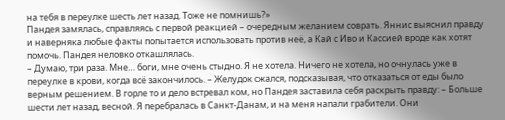на тебя в переулке шесть лет назад. Тоже не помнишь?»
Пандея замялась, справляясь с первой реакцией – очередным желанием соврать. Яннис выяснил правду и наверняка любые факты попытается использовать против неё, а Кай с Иво и Кассией вроде как хотят помочь. Пандея неловко откашлялась.
– Думаю, три раза. Мне… боги, мне очень стыдно. Я не хотела. Ничего не хотела, но очнулась уже в переулке в крови, когда всё закончилось. – Желудок сжался, подсказывая, что отказаться от еды было верным решением. В горле то и дело встревал ком, но Пандея заставила себя раскрыть правду: – Больше шести лет назад, весной. Я перебралась в Санкт-Данам, и на меня напали грабители. Они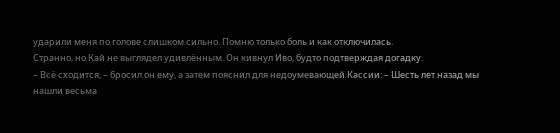ударили меня по голове слишком сильно. Помню только боль и как отключилась.
Странно, но Кай не выглядел удивлённым. Он кивнул Иво, будто подтверждая догадку.
– Всё сходится, – бросил он ему, а затем пояснил для недоумевающей Кассии: – Шесть лет назад мы нашли весьма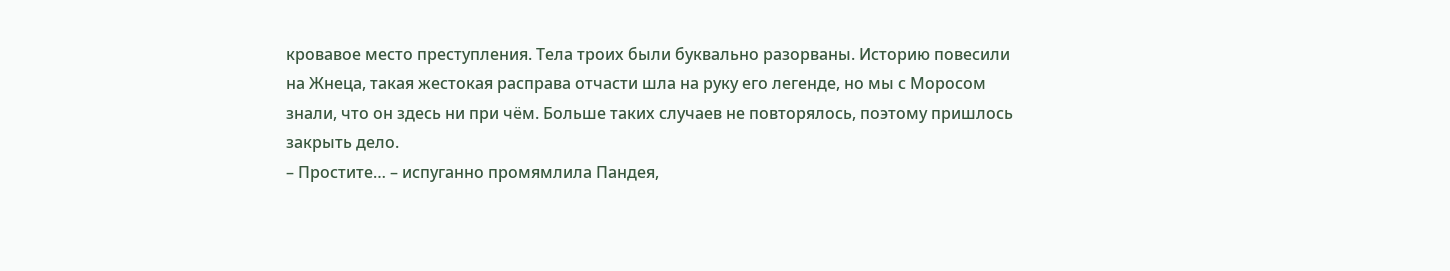кровавое место преступления. Тела троих были буквально разорваны. Историю повесили на Жнеца, такая жестокая расправа отчасти шла на руку его легенде, но мы с Моросом знали, что он здесь ни при чём. Больше таких случаев не повторялось, поэтому пришлось закрыть дело.
– Простите… – испуганно промямлила Пандея,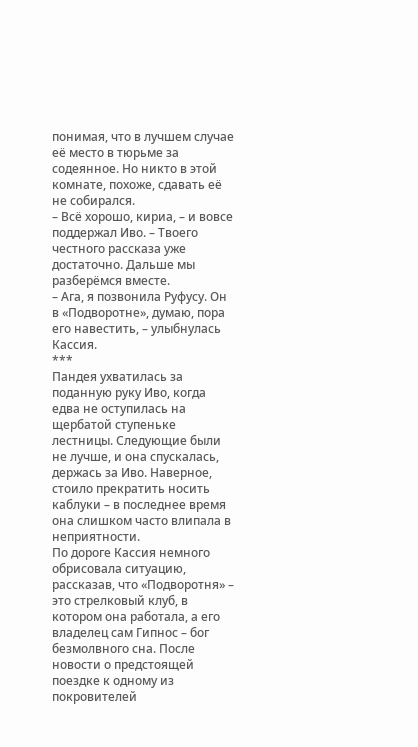понимая, что в лучшем случае её место в тюрьме за содеянное. Но никто в этой комнате, похоже, сдавать её не собирался.
– Всё хорошо, кириа, – и вовсе поддержал Иво. – Твоего честного рассказа уже достаточно. Дальше мы разберёмся вместе.
– Ага, я позвонила Руфусу. Он в «Подворотне», думаю, пора его навестить, – улыбнулась Кассия.
***
Пандея ухватилась за поданную руку Иво, когда едва не оступилась на щербатой ступеньке лестницы. Следующие были не лучше, и она спускалась, держась за Иво. Наверное, стоило прекратить носить каблуки – в последнее время она слишком часто влипала в неприятности.
По дороге Кассия немного обрисовала ситуацию, рассказав, что «Подворотня» – это стрелковый клуб, в котором она работала, а его владелец сам Гипнос – бог безмолвного сна. После новости о предстоящей поездке к одному из покровителей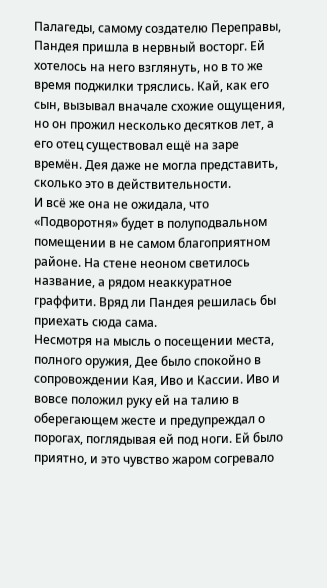Палагеды, самому создателю Переправы, Пандея пришла в нервный восторг. Ей хотелось на него взглянуть, но в то же время поджилки тряслись. Кай, как его сын, вызывал вначале схожие ощущения, но он прожил несколько десятков лет, а его отец существовал ещё на заре времён. Дея даже не могла представить, сколько это в действительности.
И всё же она не ожидала, что «Подворотня» будет в полуподвальном помещении в не самом благоприятном районе. На стене неоном светилось название, а рядом неаккуратное граффити. Вряд ли Пандея решилась бы приехать сюда сама.
Несмотря на мысль о посещении места, полного оружия, Дее было спокойно в сопровождении Кая, Иво и Кассии. Иво и вовсе положил руку ей на талию в оберегающем жесте и предупреждал о порогах, поглядывая ей под ноги. Ей было приятно, и это чувство жаром согревало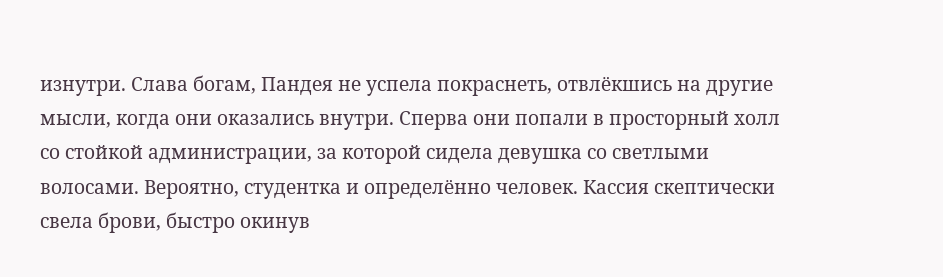изнутри. Слава богам, Пандея не успела покраснеть, отвлёкшись на другие мысли, когда они оказались внутри. Сперва они попали в просторный холл со стойкой администрации, за которой сидела девушка со светлыми волосами. Вероятно, студентка и определённо человек. Кассия скептически свела брови, быстро окинув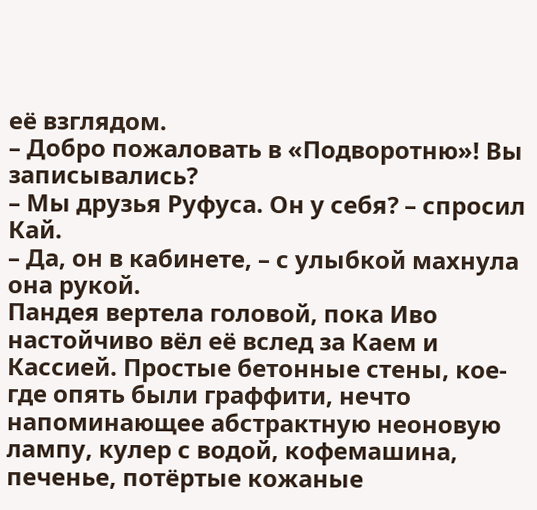её взглядом.
– Добро пожаловать в «Подворотню»! Вы записывались?
– Мы друзья Руфуса. Он у себя? – спросил Кай.
– Да, он в кабинете, – с улыбкой махнула она рукой.
Пандея вертела головой, пока Иво настойчиво вёл её вслед за Каем и Кассией. Простые бетонные стены, кое-где опять были граффити, нечто напоминающее абстрактную неоновую лампу, кулер с водой, кофемашина, печенье, потёртые кожаные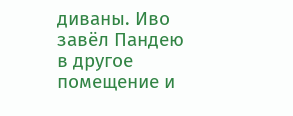диваны. Иво завёл Пандею в другое помещение и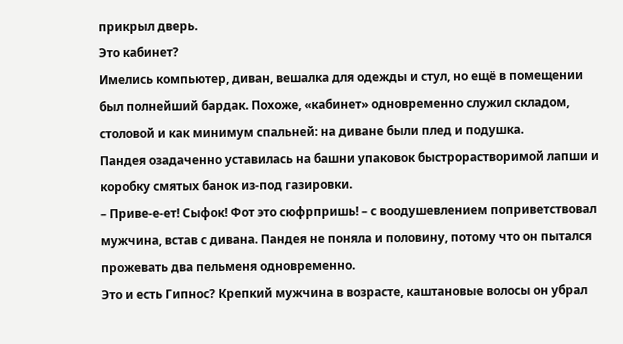прикрыл дверь.
Это кабинет?
Имелись компьютер, диван, вешалка для одежды и стул, но ещё в помещении был полнейший бардак. Похоже, «кабинет» одновременно служил складом, столовой и как минимум спальней: на диване были плед и подушка.
Пандея озадаченно уставилась на башни упаковок быстрорастворимой лапши и коробку смятых банок из-под газировки.
– Приве-е-ет! Сыфок! Фот это сюфрпришь! – с воодушевлением поприветствовал мужчина, встав с дивана. Пандея не поняла и половину, потому что он пытался прожевать два пельменя одновременно.
Это и есть Гипнос? Крепкий мужчина в возрасте, каштановые волосы он убрал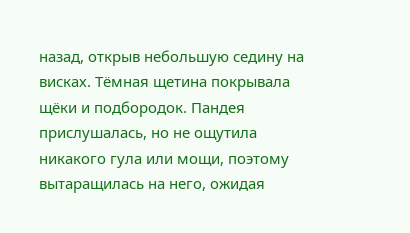назад, открыв небольшую седину на висках. Тёмная щетина покрывала щёки и подбородок. Пандея прислушалась, но не ощутила никакого гула или мощи, поэтому вытаращилась на него, ожидая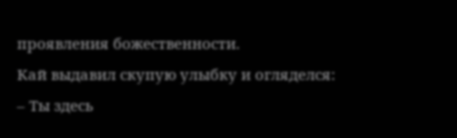проявления божественности.
Кай выдавил скупую улыбку и огляделся:
– Ты здесь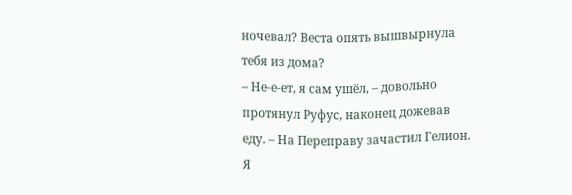ночевал? Веста опять вышвырнула тебя из дома?
– Не-е-ет, я сам ушёл, – довольно протянул Руфус, наконец дожевав еду. – На Переправу зачастил Гелион. Я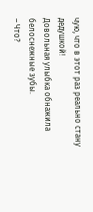чую, что в этот раз реально стану дедушкой!
Довольная улыбка обнажила белоснежные зубы.
– Что?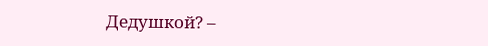Дедушкой? –